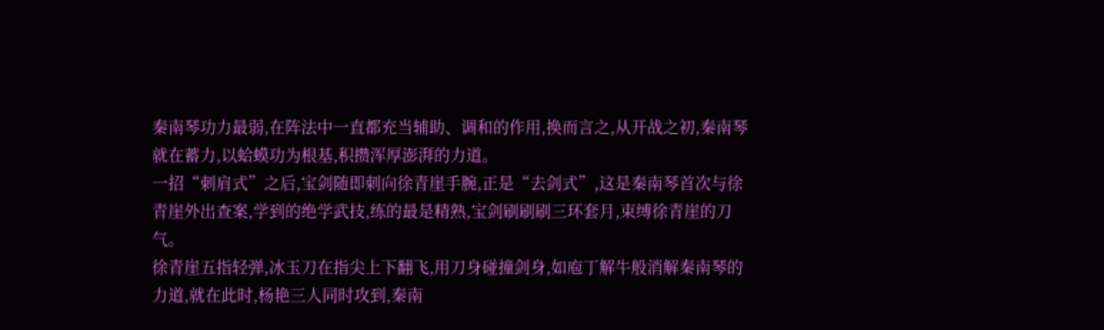秦南琴功力最弱,在阵法中一直都充当辅助、调和的作用,换而言之,从开战之初,秦南琴就在蓄力,以蛤蟆功为根基,积攒浑厚澎湃的力道。
一招“刺肩式”之后,宝剑随即刺向徐青崖手腕,正是“去剑式”,这是秦南琴首次与徐青崖外出查案,学到的绝学武技,练的最是精熟,宝剑刷刷刷三环套月,束缚徐青崖的刀气。
徐青崖五指轻弹,冰玉刀在指尖上下翻飞,用刀身碰撞剑身,如庖丁解牛般消解秦南琴的力道,就在此时,杨艳三人同时攻到,秦南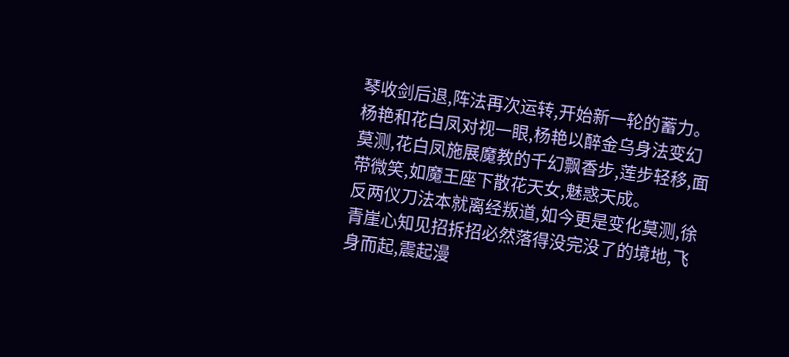琴收剑后退,阵法再次运转,开始新一轮的蓄力。
杨艳和花白凤对视一眼,杨艳以醉金乌身法变幻莫测,花白凤施展魔教的千幻飘香步,莲步轻移,面带微笑,如魔王座下散花天女,魅惑天成。
反两仪刀法本就离经叛道,如今更是变化莫测,徐青崖心知见招拆招必然落得没完没了的境地,飞身而起,震起漫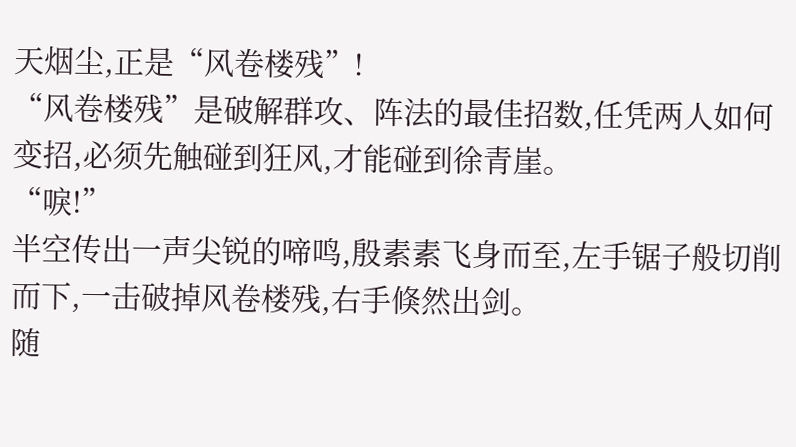天烟尘,正是“风卷楼残”!
“风卷楼残”是破解群攻、阵法的最佳招数,任凭两人如何变招,必须先触碰到狂风,才能碰到徐青崖。
“唳!”
半空传出一声尖锐的啼鸣,殷素素飞身而至,左手锯子般切削而下,一击破掉风卷楼残,右手倏然出剑。
随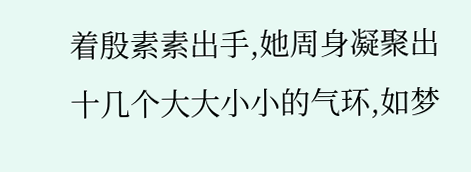着殷素素出手,她周身凝聚出十几个大大小小的气环,如梦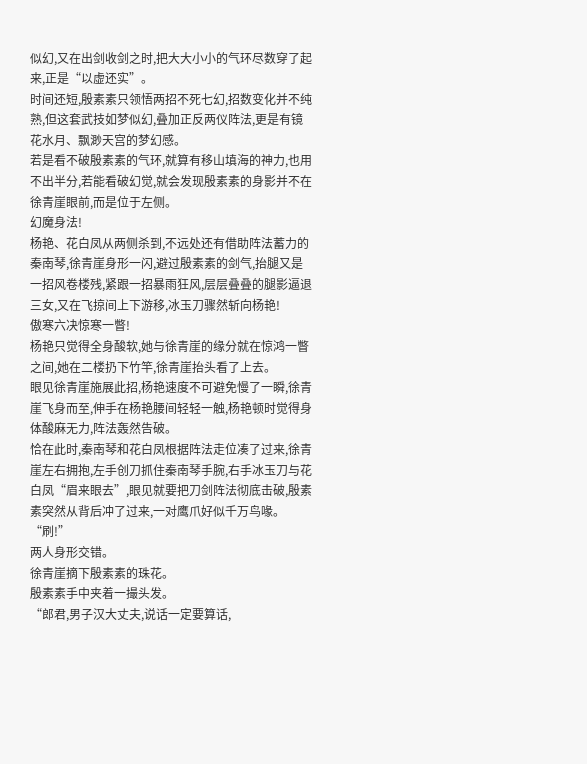似幻,又在出剑收剑之时,把大大小小的气环尽数穿了起来,正是“以虚还实”。
时间还短,殷素素只领悟两招不死七幻,招数变化并不纯熟,但这套武技如梦似幻,叠加正反两仪阵法,更是有镜花水月、飘渺天宫的梦幻感。
若是看不破殷素素的气环,就算有移山填海的神力,也用不出半分,若能看破幻觉,就会发现殷素素的身影并不在徐青崖眼前,而是位于左侧。
幻魔身法!
杨艳、花白凤从两侧杀到,不远处还有借助阵法蓄力的秦南琴,徐青崖身形一闪,避过殷素素的剑气,抬腿又是一招风卷楼残,紧跟一招暴雨狂风,层层叠叠的腿影逼退三女,又在飞掠间上下游移,冰玉刀骤然斩向杨艳!
傲寒六决惊寒一瞥!
杨艳只觉得全身酸软,她与徐青崖的缘分就在惊鸿一瞥之间,她在二楼扔下竹竿,徐青崖抬头看了上去。
眼见徐青崖施展此招,杨艳速度不可避免慢了一瞬,徐青崖飞身而至,伸手在杨艳腰间轻轻一触,杨艳顿时觉得身体酸麻无力,阵法轰然告破。
恰在此时,秦南琴和花白凤根据阵法走位凑了过来,徐青崖左右拥抱,左手创刀抓住秦南琴手腕,右手冰玉刀与花白凤“眉来眼去”,眼见就要把刀剑阵法彻底击破,殷素素突然从背后冲了过来,一对鹰爪好似千万鸟喙。
“刷!”
两人身形交错。
徐青崖摘下殷素素的珠花。
殷素素手中夹着一撮头发。
“郎君,男子汉大丈夫,说话一定要算话,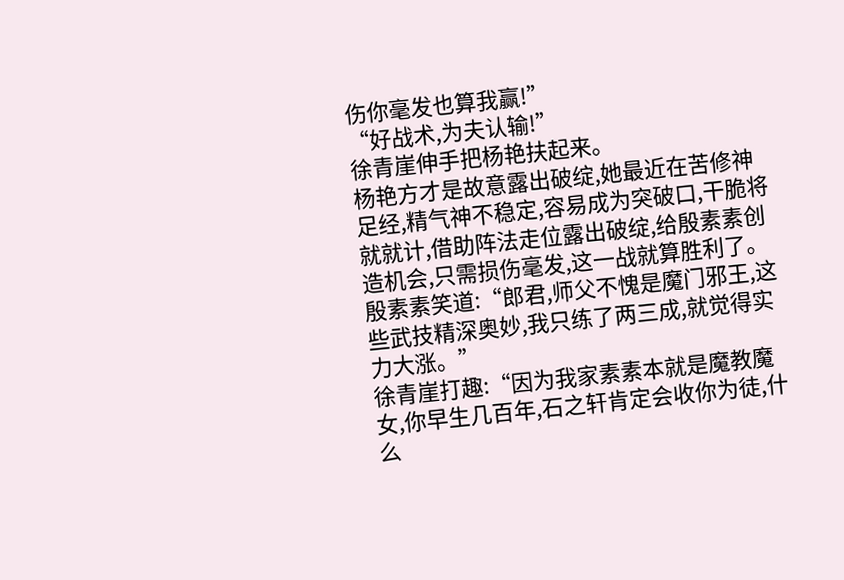伤你毫发也算我赢!”
“好战术,为夫认输!”
徐青崖伸手把杨艳扶起来。
杨艳方才是故意露出破绽,她最近在苦修神足经,精气神不稳定,容易成为突破口,干脆将就就计,借助阵法走位露出破绽,给殷素素创造机会,只需损伤毫发,这一战就算胜利了。
殷素素笑道:“郎君,师父不愧是魔门邪王,这些武技精深奥妙,我只练了两三成,就觉得实力大涨。”
徐青崖打趣:“因为我家素素本就是魔教魔女,你早生几百年,石之轩肯定会收你为徒,什么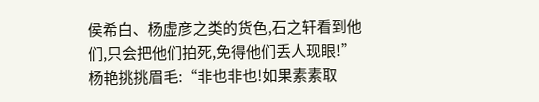侯希白、杨虚彦之类的货色,石之轩看到他们,只会把他们拍死,免得他们丢人现眼!”
杨艳挑挑眉毛:“非也非也!如果素素取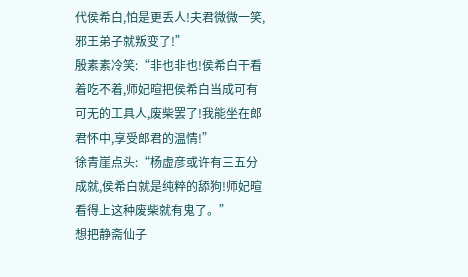代侯希白,怕是更丢人!夫君微微一笑,邪王弟子就叛变了!”
殷素素冷笑:“非也非也!侯希白干看着吃不着,师妃暄把侯希白当成可有可无的工具人,废柴罢了!我能坐在郎君怀中,享受郎君的温情!”
徐青崖点头:“杨虚彦或许有三五分成就,侯希白就是纯粹的舔狗!师妃暄看得上这种废柴就有鬼了。”
想把静斋仙子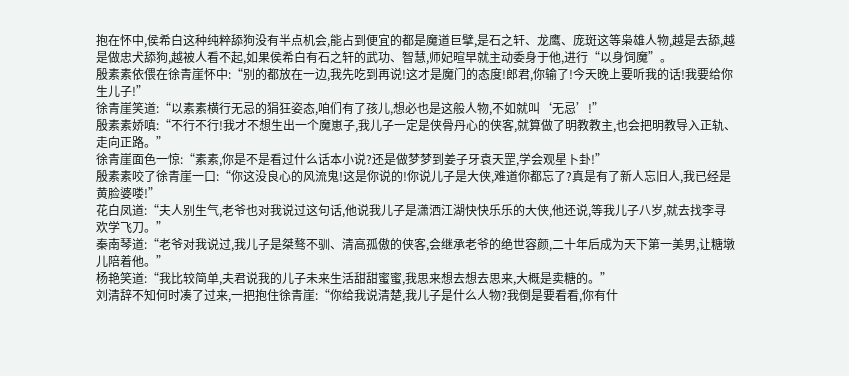抱在怀中,侯希白这种纯粹舔狗没有半点机会,能占到便宜的都是魔道巨擘,是石之轩、龙鹰、庞斑这等枭雄人物,越是去舔,越是做忠犬舔狗,越被人看不起,如果侯希白有石之轩的武功、智慧,师妃暄早就主动委身于他,进行“以身饲魔”。
殷素素依偎在徐青崖怀中:“别的都放在一边,我先吃到再说!这才是魔门的态度!郎君,你输了!今天晚上要听我的话!我要给你生儿子!”
徐青崖笑道:“以素素横行无忌的狷狂姿态,咱们有了孩儿,想必也是这般人物,不如就叫‘无忌’!”
殷素素娇嗔:“不行不行!我才不想生出一个魔崽子,我儿子一定是侠骨丹心的侠客,就算做了明教教主,也会把明教导入正轨、走向正路。”
徐青崖面色一惊:“素素,你是不是看过什么话本小说?还是做梦梦到姜子牙袁天罡,学会观星卜卦!”
殷素素咬了徐青崖一口:“你这没良心的风流鬼!这是你说的!你说儿子是大侠,难道你都忘了?真是有了新人忘旧人,我已经是黄脸婆喽!”
花白凤道:“夫人别生气,老爷也对我说过这句话,他说我儿子是潇洒江湖快快乐乐的大侠,他还说,等我儿子八岁,就去找李寻欢学飞刀。”
秦南琴道:“老爷对我说过,我儿子是桀骜不驯、清高孤傲的侠客,会继承老爷的绝世容颜,二十年后成为天下第一美男,让糖墩儿陪着他。”
杨艳笑道:“我比较简单,夫君说我的儿子未来生活甜甜蜜蜜,我思来想去想去思来,大概是卖糖的。”
刘清辞不知何时凑了过来,一把抱住徐青崖:“你给我说清楚,我儿子是什么人物?我倒是要看看,你有什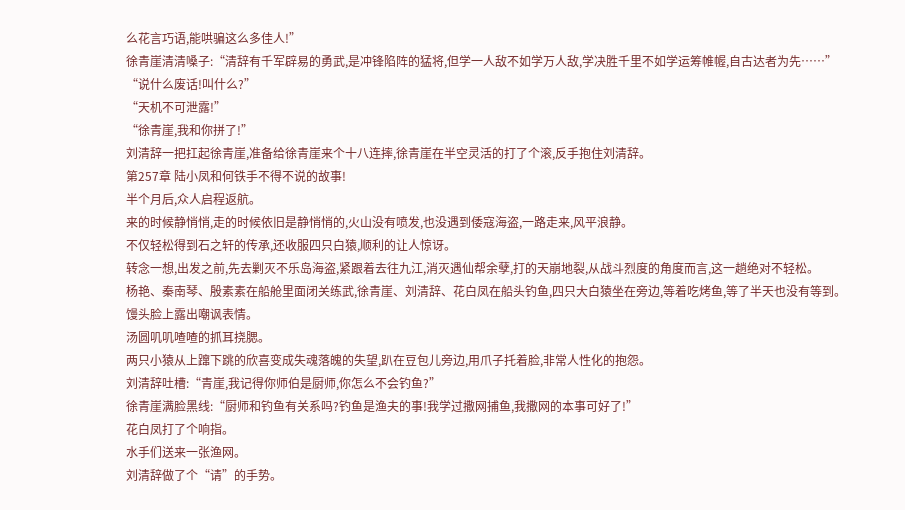么花言巧语,能哄骗这么多佳人!”
徐青崖清清嗓子:“清辞有千军辟易的勇武,是冲锋陷阵的猛将,但学一人敌不如学万人敌,学决胜千里不如学运筹帷幄,自古达者为先……”
“说什么废话!叫什么?”
“天机不可泄露!”
“徐青崖,我和你拼了!”
刘清辞一把扛起徐青崖,准备给徐青崖来个十八连摔,徐青崖在半空灵活的打了个滚,反手抱住刘清辞。
第257章 陆小凤和何铁手不得不说的故事!
半个月后,众人启程返航。
来的时候静悄悄,走的时候依旧是静悄悄的,火山没有喷发,也没遇到倭寇海盗,一路走来,风平浪静。
不仅轻松得到石之轩的传承,还收服四只白猿,顺利的让人惊讶。
转念一想,出发之前,先去剿灭不乐岛海盗,紧跟着去往九江,消灭遇仙帮余孽,打的天崩地裂,从战斗烈度的角度而言,这一趟绝对不轻松。
杨艳、秦南琴、殷素素在船舱里面闭关练武,徐青崖、刘清辞、花白凤在船头钓鱼,四只大白猿坐在旁边,等着吃烤鱼,等了半天也没有等到。
馒头脸上露出嘲讽表情。
汤圆叽叽喳喳的抓耳挠腮。
两只小猿从上蹿下跳的欣喜变成失魂落魄的失望,趴在豆包儿旁边,用爪子托着脸,非常人性化的抱怨。
刘清辞吐槽:“青崖,我记得你师伯是厨师,你怎么不会钓鱼?”
徐青崖满脸黑线:“厨师和钓鱼有关系吗?钓鱼是渔夫的事!我学过撒网捕鱼,我撒网的本事可好了!”
花白凤打了个响指。
水手们送来一张渔网。
刘清辞做了个“请”的手势。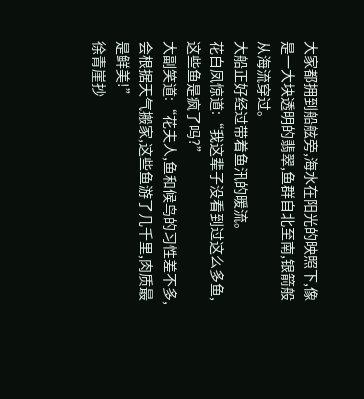大家都拥到船舷旁,海水在阳光的映照下,像是一大块透明的翡翠,鱼群自北至南,银箭般从海流穿过。
大船正好经过带着鱼汛的暖流。
花白凤惊道:“我这辈子没看到过这么多鱼,这些鱼是疯了吗?”
大副笑道:“花夫人,鱼和候鸟的习性差不多,会根据天气搬家,这些鱼游了几千里,肉质最是鲜美!”
徐青崖抄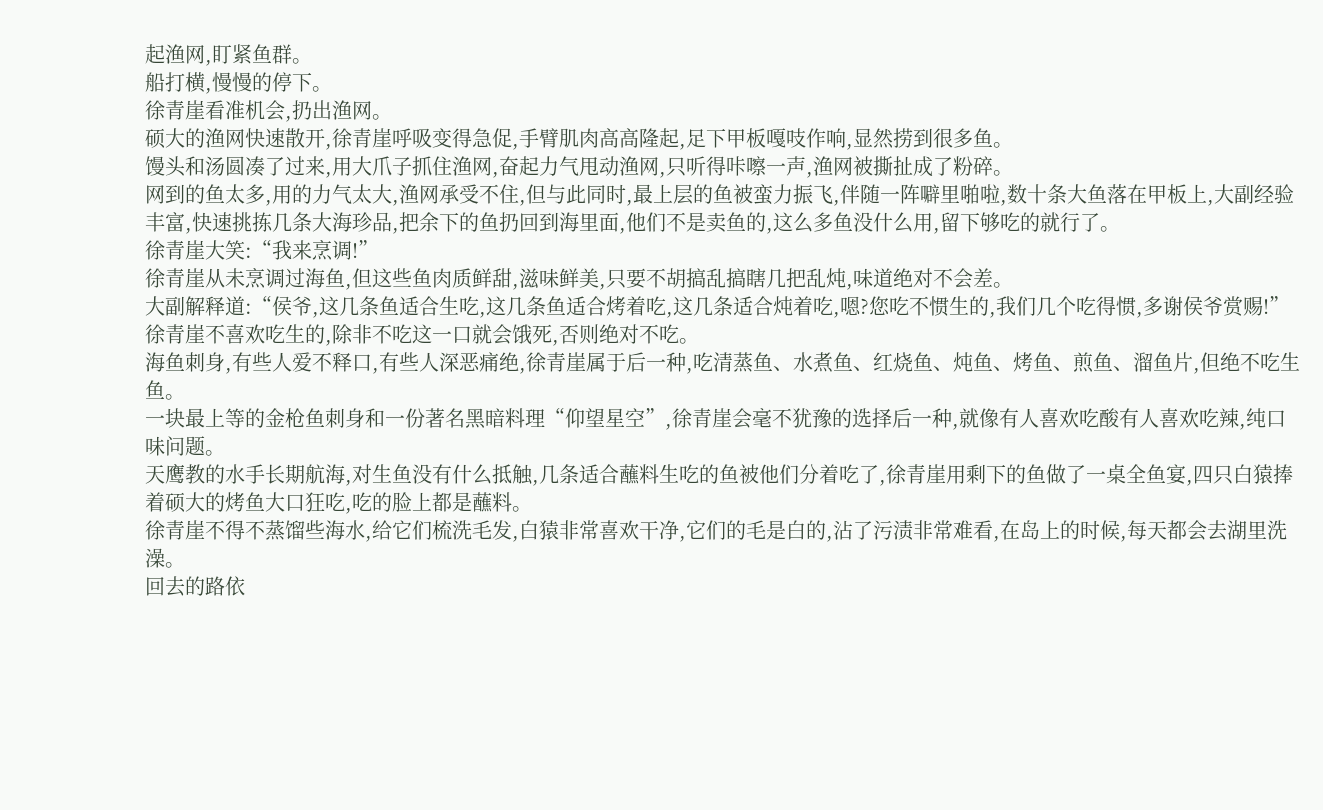起渔网,盯紧鱼群。
船打横,慢慢的停下。
徐青崖看准机会,扔出渔网。
硕大的渔网快速散开,徐青崖呼吸变得急促,手臂肌肉高高隆起,足下甲板嘎吱作响,显然捞到很多鱼。
馒头和汤圆凑了过来,用大爪子抓住渔网,奋起力气甩动渔网,只听得咔嚓一声,渔网被撕扯成了粉碎。
网到的鱼太多,用的力气太大,渔网承受不住,但与此同时,最上层的鱼被蛮力振飞,伴随一阵噼里啪啦,数十条大鱼落在甲板上,大副经验丰富,快速挑拣几条大海珍品,把余下的鱼扔回到海里面,他们不是卖鱼的,这么多鱼没什么用,留下够吃的就行了。
徐青崖大笑:“我来烹调!”
徐青崖从未烹调过海鱼,但这些鱼肉质鲜甜,滋味鲜美,只要不胡搞乱搞瞎几把乱炖,味道绝对不会差。
大副解释道:“侯爷,这几条鱼适合生吃,这几条鱼适合烤着吃,这几条适合炖着吃,嗯?您吃不惯生的,我们几个吃得惯,多谢侯爷赏赐!”
徐青崖不喜欢吃生的,除非不吃这一口就会饿死,否则绝对不吃。
海鱼刺身,有些人爱不释口,有些人深恶痛绝,徐青崖属于后一种,吃清蒸鱼、水煮鱼、红烧鱼、炖鱼、烤鱼、煎鱼、溜鱼片,但绝不吃生鱼。
一块最上等的金枪鱼刺身和一份著名黑暗料理“仰望星空”,徐青崖会毫不犹豫的选择后一种,就像有人喜欢吃酸有人喜欢吃辣,纯口味问题。
天鹰教的水手长期航海,对生鱼没有什么抵触,几条适合蘸料生吃的鱼被他们分着吃了,徐青崖用剩下的鱼做了一桌全鱼宴,四只白猿捧着硕大的烤鱼大口狂吃,吃的脸上都是蘸料。
徐青崖不得不蒸馏些海水,给它们梳洗毛发,白猿非常喜欢干净,它们的毛是白的,沾了污渍非常难看,在岛上的时候,每天都会去湖里洗澡。
回去的路依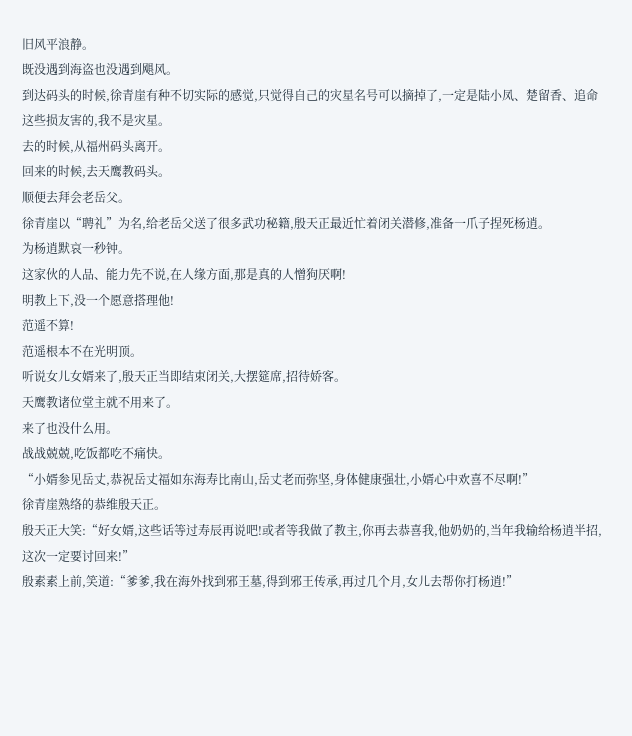旧风平浪静。
既没遇到海盗也没遇到飓风。
到达码头的时候,徐青崖有种不切实际的感觉,只觉得自己的灾星名号可以摘掉了,一定是陆小凤、楚留香、追命这些损友害的,我不是灾星。
去的时候,从福州码头离开。
回来的时候,去天鹰教码头。
顺便去拜会老岳父。
徐青崖以“聘礼”为名,给老岳父送了很多武功秘籍,殷天正最近忙着闭关潜修,准备一爪子捏死杨逍。
为杨逍默哀一秒钟。
这家伙的人品、能力先不说,在人缘方面,那是真的人憎狗厌啊!
明教上下,没一个愿意搭理他!
范遥不算!
范遥根本不在光明顶。
听说女儿女婿来了,殷天正当即结束闭关,大摆筵席,招待娇客。
天鹰教诸位堂主就不用来了。
来了也没什么用。
战战兢兢,吃饭都吃不痛快。
“小婿参见岳丈,恭祝岳丈福如东海寿比南山,岳丈老而弥坚,身体健康强壮,小婿心中欢喜不尽啊!”
徐青崖熟络的恭维殷天正。
殷天正大笑:“好女婿,这些话等过寿辰再说吧!或者等我做了教主,你再去恭喜我,他奶奶的,当年我输给杨逍半招,这次一定要讨回来!”
殷素素上前,笑道:“爹爹,我在海外找到邪王墓,得到邪王传承,再过几个月,女儿去帮你打杨逍!”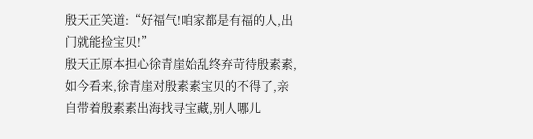殷天正笑道:“好福气!咱家都是有福的人,出门就能捡宝贝!”
殷天正原本担心徐青崖始乱终弃苛待殷素素,如今看来,徐青崖对殷素素宝贝的不得了,亲自带着殷素素出海找寻宝藏,别人哪儿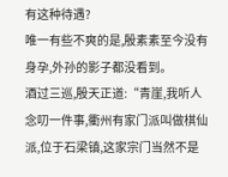有这种待遇?
唯一有些不爽的是,殷素素至今没有身孕,外孙的影子都没看到。
酒过三巡,殷天正道:“青崖,我听人念叨一件事,衢州有家门派叫做棋仙派,位于石梁镇,这家宗门当然不是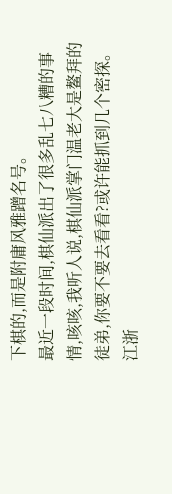下棋的,而是附庸风雅蹭名号。
最近一段时间,棋仙派出了很多乱七八糟的事情,咳咳,我听人说,棋仙派掌门温老大是鳌拜的徒弟,你要不要去看看?或许能抓到几个密探。
江浙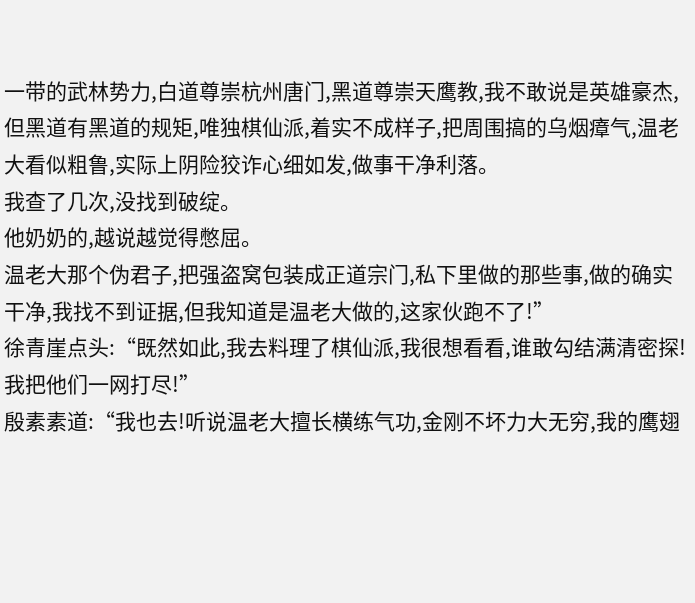一带的武林势力,白道尊崇杭州唐门,黑道尊崇天鹰教,我不敢说是英雄豪杰,但黑道有黑道的规矩,唯独棋仙派,着实不成样子,把周围搞的乌烟瘴气,温老大看似粗鲁,实际上阴险狡诈心细如发,做事干净利落。
我查了几次,没找到破绽。
他奶奶的,越说越觉得憋屈。
温老大那个伪君子,把强盗窝包装成正道宗门,私下里做的那些事,做的确实干净,我找不到证据,但我知道是温老大做的,这家伙跑不了!”
徐青崖点头:“既然如此,我去料理了棋仙派,我很想看看,谁敢勾结满清密探!我把他们一网打尽!”
殷素素道:“我也去!听说温老大擅长横练气功,金刚不坏力大无穷,我的鹰翅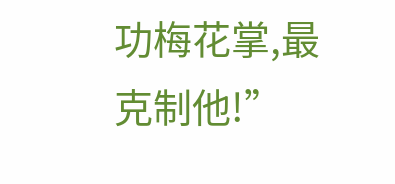功梅花掌,最克制他!”